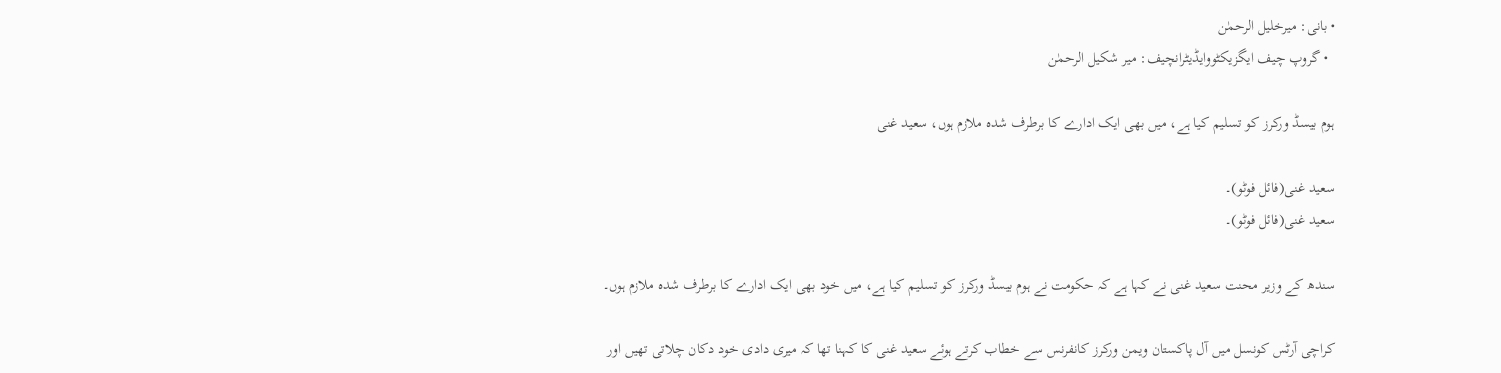• بانی: میرخلیل الرحمٰن
  • گروپ چیف ایگزیکٹووایڈیٹرانچیف: میر شکیل الرحمٰن

ہوم بیسڈ ورکرز کو تسلیم کیا ہے، میں بھی ایک ادارے کا برطرف شدہ ملازم ہوں، سعید غنی

سعید غنی(فائل فوٹو)۔
سعید غنی(فائل فوٹو)۔

سندھ کے وزیر محنت سعید غنی نے کہا ہے کہ حکومت نے ہوم بیسڈ ورکرز کو تسلیم کیا ہے، میں خود بھی ایک ادارے کا برطرف شدہ ملازم ہوں۔

کراچی آرٹس کونسل میں آل پاکستان ویمن ورکرز کانفرنس سے خطاب کرتے ہوئے سعید غنی کا کہنا تھا کہ میری دادی خود دکان چلاتی تھیں اور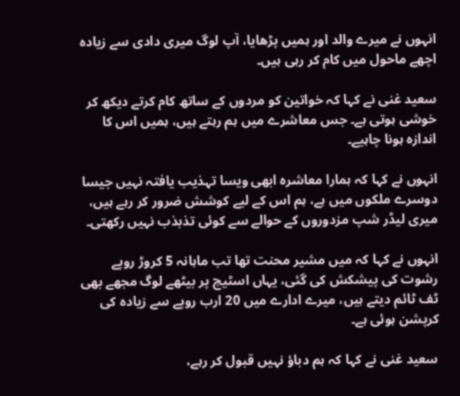انہوں نے میرے والد اور ہمیں پڑھایا، آپ لوگ میری دادی سے زیادہ اچھے ماحول میں کام کر رہی ہیں۔

سعید غنی نے کہا کہ خواتین کو مردوں کے ساتھ کام کرتے دیکھ کر خوشی ہوتی ہے۔ جس معاشرے میں ہم رہتے ہیں، ہمیں اس کا اندازہ ہونا چاہیے۔

انہوں نے کہا کہ ہمارا معاشرہ ابھی ویسا تہذیب یافتہ نہیں جیسا دوسرے ملکوں میں ہے، ہم اس کے لیے کوشش ضرور کر رہے ہیں، میری لیڈر شپ مزدوروں کے حوالے سے کوئی تذبذب نہیں رکھتی۔

انہوں نے کہا کہ میں مشیر محنت تھا تب ماہانہ 5 کروڑ روپے رشوت کی پیشکش کی گئی، یہاں اسٹیج پر بیٹھے لوگ مجھے بھی ٹف ٹائم دیتے ہیں، میرے ادارے میں 20 ارب روپے سے زیادہ کی کرپشن ہوئی ہے۔

سعید غنی نے کہا کہ ہم دباؤ نہیں قبول کر رہے،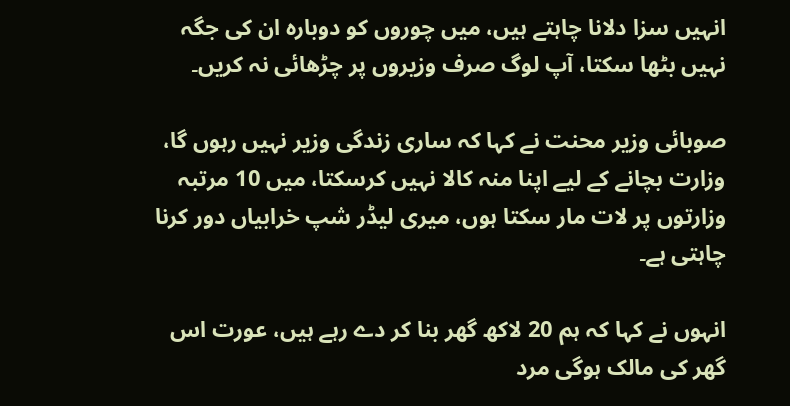انہیں سزا دلانا چاہتے ہیں، میں چوروں کو دوبارہ ان کی جگہ نہیں بٹھا سکتا، آپ لوگ صرف وزیروں پر چڑھائی نہ کریں۔

صوبائی وزیر محنت نے کہا کہ ساری زندگی وزیر نہیں رہوں گا، وزارت بچانے کے لیے اپنا منہ کالا نہیں کرسکتا، میں 10 مرتبہ وزارتوں پر لات مار سکتا ہوں، میری لیڈر شپ خرابیاں دور کرنا چاہتی ہے۔

انہوں نے کہا کہ ہم 20 لاکھ گھر بنا کر دے رہے ہیں، عورت اس گھر کی مالک ہوگی مرد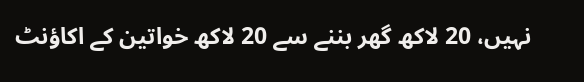نہیں، 20 لاکھ گھر بننے سے 20 لاکھ خواتین کے اکاؤنٹ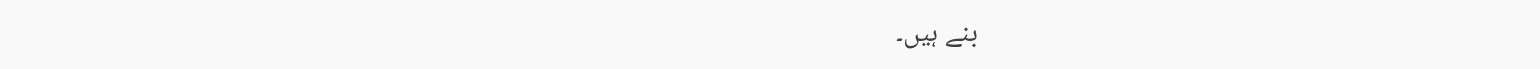بنے ہیں۔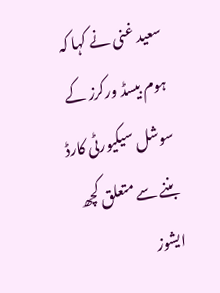سعید غنی نے کہا کہ ہوم بیسڈ ورکرز کے سوشل سیکیورٹی کارڈ بننے سے متعلق کچھ ایشوز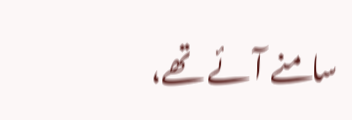سامنے آئے تھے،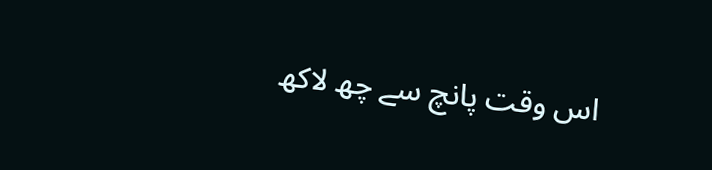اس وقت پانچ سے چھ لاکھ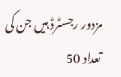مزدور رجسٹرڈ ہیں جن کی تعداد 50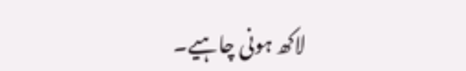لاکھ ہونی چاہیے۔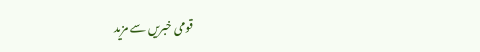قومی خبریں سے مزید